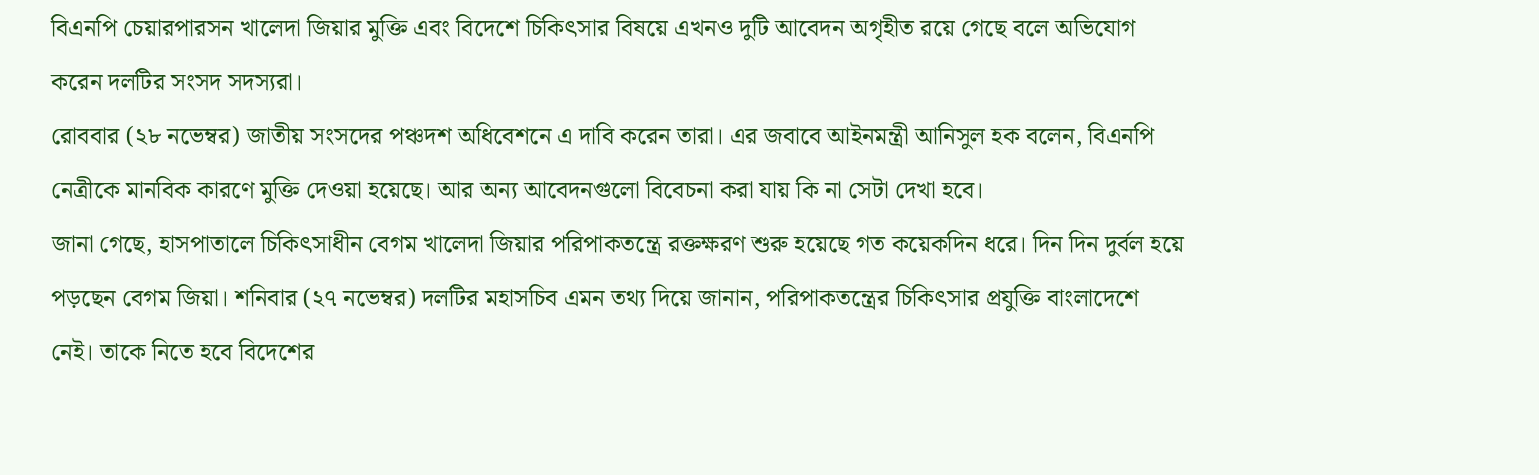বিএনপি চেয়ারপারসন খালেদা জিয়ার মুক্তি এবং বিদেশে চিকিৎসার বিষয়ে এখনও দুটি আবেদন অগৃহীত রয়ে গেছে বলে অভিযোগ করেন দলটির সংসদ সদস্যরা।
রোববার (২৮ নভেম্বর) জাতীয় সংসদের পঞ্চদশ অধিবেশনে এ দাবি করেন তারা। এর জবাবে আইনমন্ত্রী আনিসুল হক বলেন, বিএনপি নেত্রীকে মানবিক কারণে মুক্তি দেওয়া হয়েছে। আর অন্য আবেদনগুলো বিবেচনা করা যায় কি না সেটা দেখা হবে।
জানা গেছে, হাসপাতালে চিকিৎসাধীন বেগম খালেদা জিয়ার পরিপাকতন্ত্রে রক্তক্ষরণ শুরু হয়েছে গত কয়েকদিন ধরে। দিন দিন দুর্বল হয়ে পড়ছেন বেগম জিয়া। শনিবার (২৭ নভেম্বর) দলটির মহাসচিব এমন তথ্য দিয়ে জানান, পরিপাকতন্ত্রের চিকিৎসার প্রযুক্তি বাংলাদেশে নেই। তাকে নিতে হবে বিদেশের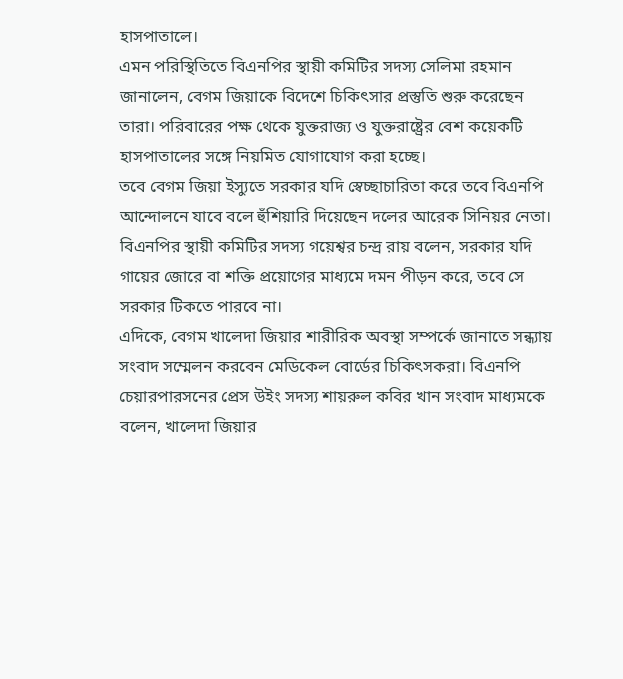হাসপাতালে।
এমন পরিস্থিতিতে বিএনপির স্থায়ী কমিটির সদস্য সেলিমা রহমান জানালেন, বেগম জিয়াকে বিদেশে চিকিৎসার প্রস্তুতি শুরু করেছেন তারা। পরিবারের পক্ষ থেকে যুক্তরাজ্য ও যুক্তরাষ্ট্রের বেশ কয়েকটি হাসপাতালের সঙ্গে নিয়মিত যোগাযোগ করা হচ্ছে।
তবে বেগম জিয়া ইস্যুতে সরকার যদি স্বেচ্ছাচারিতা করে তবে বিএনপি আন্দোলনে যাবে বলে হুঁশিয়ারি দিয়েছেন দলের আরেক সিনিয়র নেতা।
বিএনপির স্থায়ী কমিটির সদস্য গয়েশ্বর চন্দ্র রায় বলেন, সরকার যদি গায়ের জোরে বা শক্তি প্রয়োগের মাধ্যমে দমন পীড়ন করে, তবে সে সরকার টিকতে পারবে না।
এদিকে, বেগম খালেদা জিয়ার শারীরিক অবস্থা সম্পর্কে জানাতে সন্ধ্যায় সংবাদ সম্মেলন করবেন মেডিকেল বোর্ডের চিকিৎসকরা। বিএনপি চেয়ারপারসনের প্রেস উইং সদস্য শায়রুল কবির খান সংবাদ মাধ্যমকে বলেন, খালেদা জিয়ার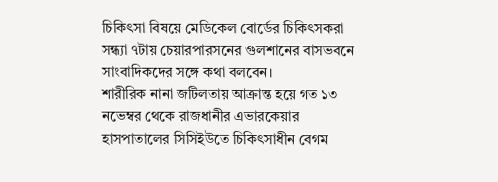চিকিৎসা বিষয়ে মেডিকেল বোর্ডের চিকিৎসকরা সন্ধ্যা ৭টায় চেয়ারপারসনের গুলশানের বাসভবনে সাংবাদিকদের সঙ্গে কথা বলবেন।
শারীরিক নানা জটিলতায় আক্রান্ত হয়ে গত ১৩ নভেম্বর থেকে রাজধানীর এভারকেয়ার হাসপাতালের সিসিইউতে চিকিৎসাধীন বেগম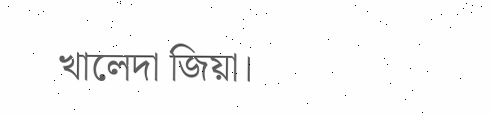খালেদা জিয়া।